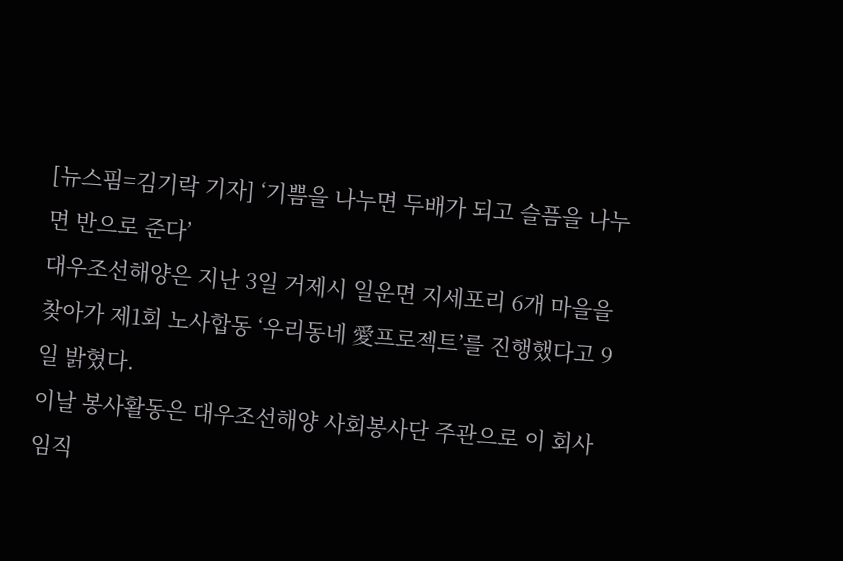[뉴스핌=김기락 기자] ‘기쁨을 나누면 두배가 되고 슬픔을 나누면 반으로 준다’
대우조선해양은 지난 3일 거제시 일운면 지세포리 6개 마을을 찾아가 제1회 노사합동 ‘우리동네 愛프로젝트’를 진행했다고 9일 밝혔다.
이날 봉사활동은 대우조선해양 사회봉사단 주관으로 이 회사 임직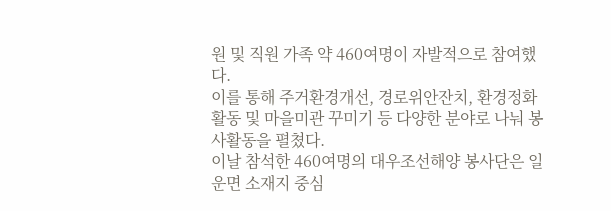원 및 직원 가족 약 460여명이 자발적으로 참여했다.
이를 통해 주거환경개선, 경로위안잔치, 환경정화 활동 및 마을미관 꾸미기 등 다양한 분야로 나눠 봉사활동을 펼쳤다.
이날 참석한 460여명의 대우조선해양 봉사단은 일운면 소재지 중심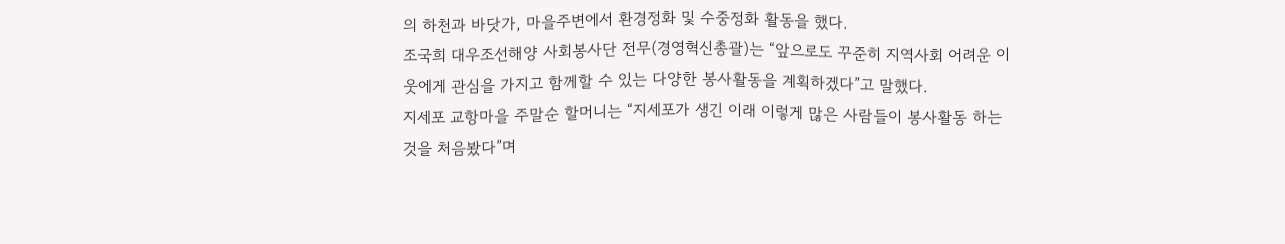의 하천과 바닷가, 마을주변에서 환경정화 및 수중정화 활동을 했다.
조국희 대우조선해양 사회봉사단 전무(경영혁신총괄)는 “앞으로도 꾸준히 지역사회 어려운 이웃에게 관심을 가지고 함께할 수 있는 다양한 봉사활동을 계획하겠다”고 말했다.
지세포 교항마을 주말순 할머니는 “지세포가 생긴 이래 이렇게 많은 사람들이 봉사활동 하는 것을 처음봤다”며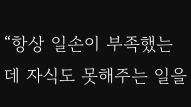“항상 일손이 부족했는데 자식도 못해주는 일을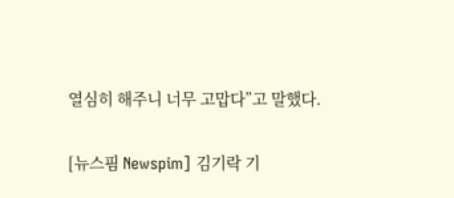열심히 해주니 너무 고맙다”고 말했다.

[뉴스핌 Newspim] 김기락 기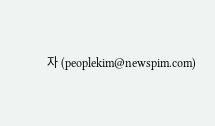자 (peoplekim@newspim.com)